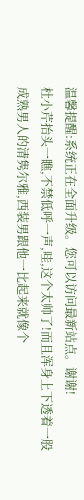温馨提醒:系统正在全面升级。您可以访问最新站点。谢谢!
杜小芹抬头一瞧,不禁低呼一声,哇,这个太帅了!而且浑身上下透着一股成熟男人的清隽尔雅,西装男跟他一比起来就像个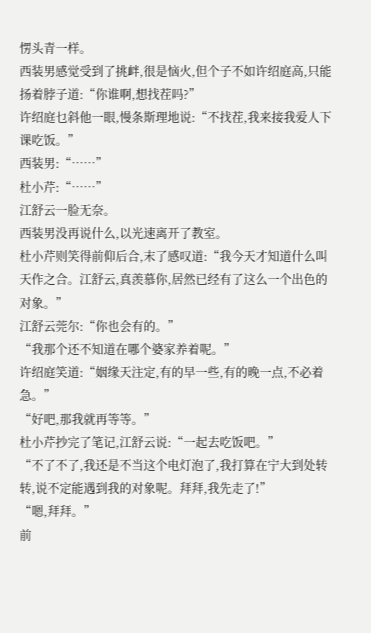愣头青一样。
西装男感觉受到了挑衅,很是恼火,但个子不如许绍庭高,只能扬着脖子道:“你谁啊,想找茬吗?”
许绍庭乜斜他一眼,慢条斯理地说:“不找茬,我来接我爱人下课吃饭。”
西装男:“……”
杜小芹:“……”
江舒云一脸无奈。
西装男没再说什么,以光速离开了教室。
杜小芹则笑得前仰后合,末了感叹道:“我今天才知道什么叫天作之合。江舒云,真羡慕你,居然已经有了这么一个出色的对象。”
江舒云莞尔:“你也会有的。”
“我那个还不知道在哪个婆家养着呢。”
许绍庭笑道:“姻缘天注定,有的早一些,有的晚一点,不必着急。”
“好吧,那我就再等等。”
杜小芹抄完了笔记,江舒云说:“一起去吃饭吧。”
“不了不了,我还是不当这个电灯泡了,我打算在宁大到处转转,说不定能遇到我的对象呢。拜拜,我先走了!”
“嗯,拜拜。”
前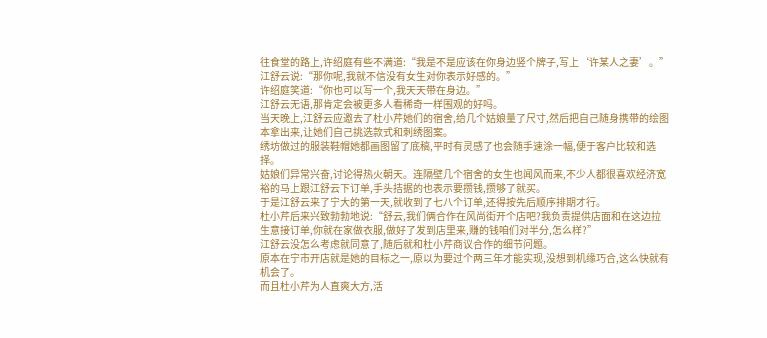往食堂的路上,许绍庭有些不满道:“我是不是应该在你身边竖个牌子,写上‘许某人之妻’。”
江舒云说:“那你呢,我就不信没有女生对你表示好感的。”
许绍庭笑道:“你也可以写一个,我天天带在身边。”
江舒云无语,那肯定会被更多人看稀奇一样围观的好吗。
当天晚上,江舒云应邀去了杜小芹她们的宿舍,给几个姑娘量了尺寸,然后把自己随身携带的绘图本拿出来,让她们自己挑选款式和刺绣图案。
绣坊做过的服装鞋帽她都画图留了底稿,平时有灵感了也会随手速涂一幅,便于客户比较和选择。
姑娘们异常兴奋,讨论得热火朝天。连隔壁几个宿舍的女生也闻风而来,不少人都很喜欢经济宽裕的马上跟江舒云下订单,手头拮据的也表示要攒钱,攒够了就买。
于是江舒云来了宁大的第一天,就收到了七八个订单,还得按先后顺序排期才行。
杜小芹后来兴致勃勃地说:“舒云,我们俩合作在风尚街开个店吧?我负责提供店面和在这边拉生意接订单,你就在家做衣服,做好了发到店里来,赚的钱咱们对半分,怎么样?”
江舒云没怎么考虑就同意了,随后就和杜小芹商议合作的细节问题。
原本在宁市开店就是她的目标之一,原以为要过个两三年才能实现,没想到机缘巧合,这么快就有机会了。
而且杜小芹为人直爽大方,活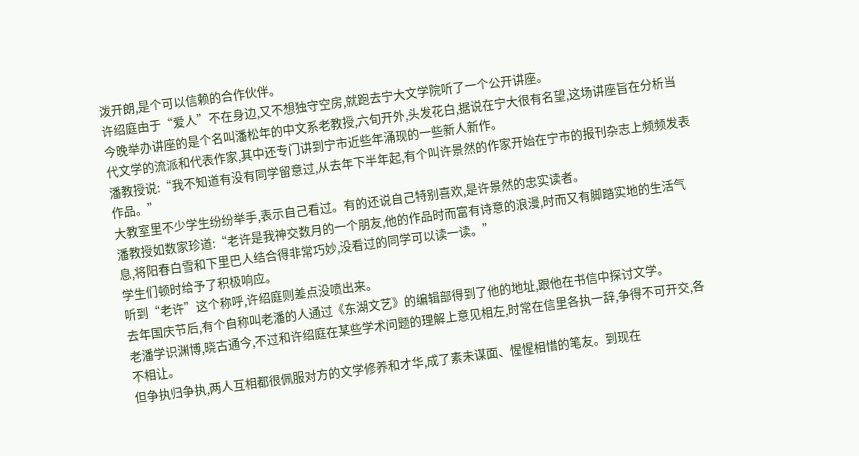泼开朗,是个可以信赖的合作伙伴。
许绍庭由于“爱人”不在身边,又不想独守空房,就跑去宁大文学院听了一个公开讲座。
今晚举办讲座的是个名叫潘松年的中文系老教授,六旬开外,头发花白,据说在宁大很有名望,这场讲座旨在分析当代文学的流派和代表作家,其中还专门讲到宁市近些年涌现的一些新人新作。
潘教授说:“我不知道有没有同学留意过,从去年下半年起,有个叫许景然的作家开始在宁市的报刊杂志上频频发表作品。”
大教室里不少学生纷纷举手,表示自己看过。有的还说自己特别喜欢,是许景然的忠实读者。
潘教授如数家珍道:“老许是我神交数月的一个朋友,他的作品时而富有诗意的浪漫,时而又有脚踏实地的生活气息,将阳春白雪和下里巴人结合得非常巧妙,没看过的同学可以读一读。”
学生们顿时给予了积极响应。
听到“老许”这个称呼,许绍庭则差点没喷出来。
去年国庆节后,有个自称叫老潘的人通过《东湖文艺》的编辑部得到了他的地址,跟他在书信中探讨文学。
老潘学识渊博,晓古通今,不过和许绍庭在某些学术问题的理解上意见相左,时常在信里各执一辞,争得不可开交,各不相让。
但争执归争执,两人互相都很佩服对方的文学修养和才华,成了素未谋面、惺惺相惜的笔友。到现在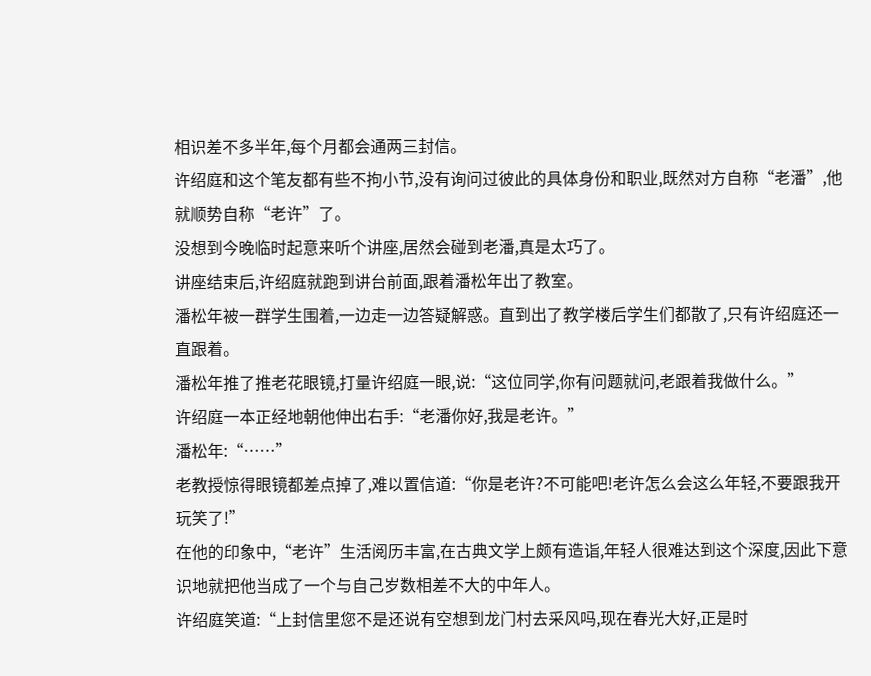相识差不多半年,每个月都会通两三封信。
许绍庭和这个笔友都有些不拘小节,没有询问过彼此的具体身份和职业,既然对方自称“老潘”,他就顺势自称“老许”了。
没想到今晚临时起意来听个讲座,居然会碰到老潘,真是太巧了。
讲座结束后,许绍庭就跑到讲台前面,跟着潘松年出了教室。
潘松年被一群学生围着,一边走一边答疑解惑。直到出了教学楼后学生们都散了,只有许绍庭还一直跟着。
潘松年推了推老花眼镜,打量许绍庭一眼,说:“这位同学,你有问题就问,老跟着我做什么。”
许绍庭一本正经地朝他伸出右手:“老潘你好,我是老许。”
潘松年:“……”
老教授惊得眼镜都差点掉了,难以置信道:“你是老许?不可能吧!老许怎么会这么年轻,不要跟我开玩笑了!”
在他的印象中,“老许”生活阅历丰富,在古典文学上颇有造诣,年轻人很难达到这个深度,因此下意识地就把他当成了一个与自己岁数相差不大的中年人。
许绍庭笑道:“上封信里您不是还说有空想到龙门村去采风吗,现在春光大好,正是时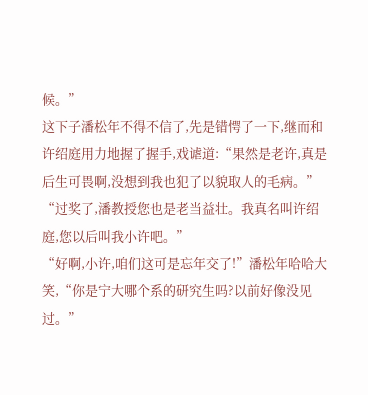候。”
这下子潘松年不得不信了,先是错愕了一下,继而和许绍庭用力地握了握手,戏谑道:“果然是老许,真是后生可畏啊,没想到我也犯了以貌取人的毛病。”
“过奖了,潘教授您也是老当益壮。我真名叫许绍庭,您以后叫我小许吧。”
“好啊,小许,咱们这可是忘年交了!”潘松年哈哈大笑,“你是宁大哪个系的研究生吗?以前好像没见过。”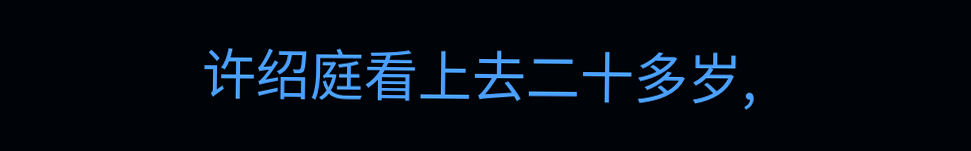许绍庭看上去二十多岁,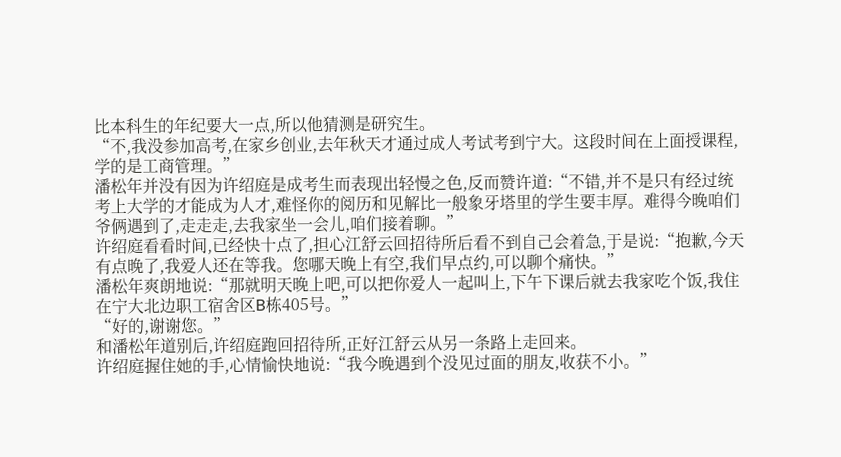比本科生的年纪要大一点,所以他猜测是研究生。
“不,我没参加高考,在家乡创业,去年秋天才通过成人考试考到宁大。这段时间在上面授课程,学的是工商管理。”
潘松年并没有因为许绍庭是成考生而表现出轻慢之色,反而赞许道:“不错,并不是只有经过统考上大学的才能成为人才,难怪你的阅历和见解比一般象牙塔里的学生要丰厚。难得今晚咱们爷俩遇到了,走走走,去我家坐一会儿,咱们接着聊。”
许绍庭看看时间,已经快十点了,担心江舒云回招待所后看不到自己会着急,于是说:“抱歉,今天有点晚了,我爱人还在等我。您哪天晚上有空,我们早点约,可以聊个痛快。”
潘松年爽朗地说:“那就明天晚上吧,可以把你爱人一起叫上,下午下课后就去我家吃个饭,我住在宁大北边职工宿舍区B栋405号。”
“好的,谢谢您。”
和潘松年道别后,许绍庭跑回招待所,正好江舒云从另一条路上走回来。
许绍庭握住她的手,心情愉快地说:“我今晚遇到个没见过面的朋友,收获不小。”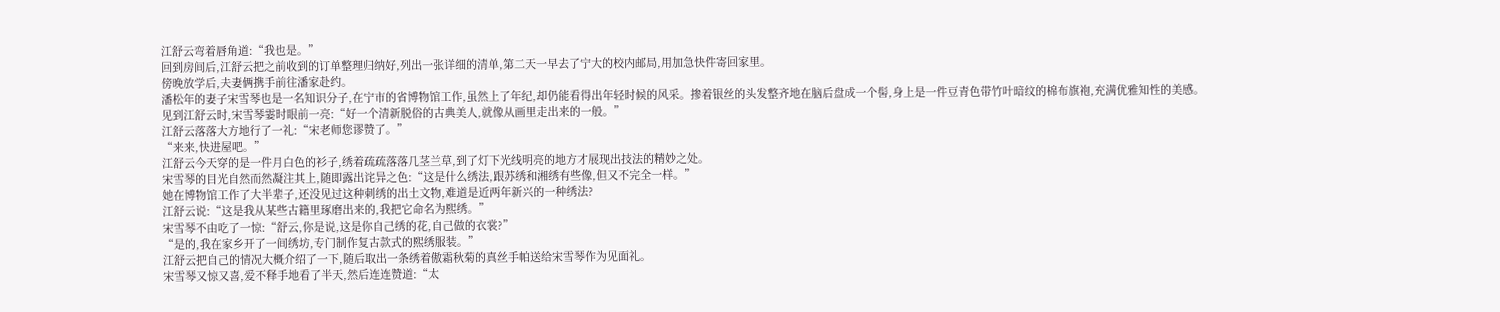江舒云弯着唇角道:“我也是。”
回到房间后,江舒云把之前收到的订单整理归纳好,列出一张详细的清单,第二天一早去了宁大的校内邮局,用加急快件寄回家里。
傍晚放学后,夫妻俩携手前往潘家赴约。
潘松年的妻子宋雪琴也是一名知识分子,在宁市的省博物馆工作,虽然上了年纪,却仍能看得出年轻时候的风采。掺着银丝的头发整齐地在脑后盘成一个髻,身上是一件豆青色带竹叶暗纹的棉布旗袍,充满优雅知性的美感。
见到江舒云时,宋雪琴霎时眼前一亮:“好一个清新脱俗的古典美人,就像从画里走出来的一般。”
江舒云落落大方地行了一礼:“宋老师您谬赞了。”
“来来,快进屋吧。”
江舒云今天穿的是一件月白色的衫子,绣着疏疏落落几茎兰草,到了灯下光线明亮的地方才展现出技法的精妙之处。
宋雪琴的目光自然而然凝注其上,随即露出诧异之色:“这是什么绣法,跟苏绣和湘绣有些像,但又不完全一样。”
她在博物馆工作了大半辈子,还没见过这种刺绣的出土文物,难道是近两年新兴的一种绣法?
江舒云说:“这是我从某些古籍里琢磨出来的,我把它命名为熙绣。”
宋雪琴不由吃了一惊:“舒云,你是说,这是你自己绣的花,自己做的衣裳?”
“是的,我在家乡开了一间绣坊,专门制作复古款式的熙绣服装。”
江舒云把自己的情况大概介绍了一下,随后取出一条绣着傲霜秋菊的真丝手帕送给宋雪琴作为见面礼。
宋雪琴又惊又喜,爱不释手地看了半天,然后连连赞道:“太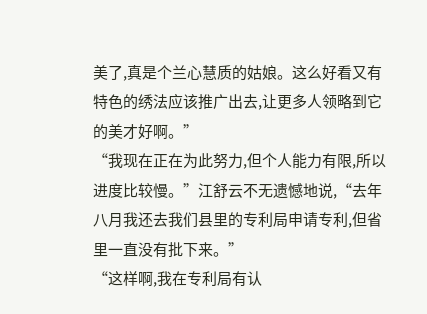美了,真是个兰心慧质的姑娘。这么好看又有特色的绣法应该推广出去,让更多人领略到它的美才好啊。”
“我现在正在为此努力,但个人能力有限,所以进度比较慢。”江舒云不无遗憾地说,“去年八月我还去我们县里的专利局申请专利,但省里一直没有批下来。”
“这样啊,我在专利局有认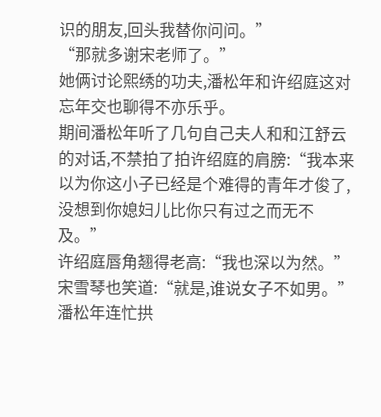识的朋友,回头我替你问问。”
“那就多谢宋老师了。”
她俩讨论熙绣的功夫,潘松年和许绍庭这对忘年交也聊得不亦乐乎。
期间潘松年听了几句自己夫人和和江舒云的对话,不禁拍了拍许绍庭的肩膀:“我本来以为你这小子已经是个难得的青年才俊了,没想到你媳妇儿比你只有过之而无不及。”
许绍庭唇角翘得老高:“我也深以为然。”
宋雪琴也笑道:“就是,谁说女子不如男。”
潘松年连忙拱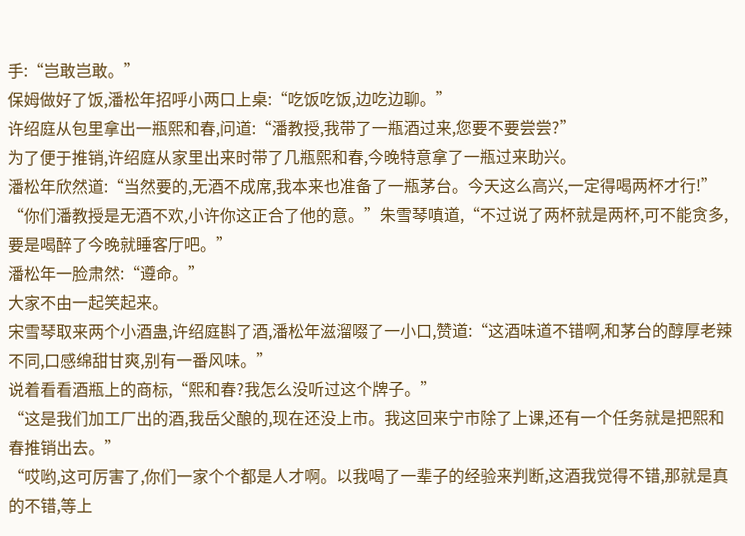手:“岂敢岂敢。”
保姆做好了饭,潘松年招呼小两口上桌:“吃饭吃饭,边吃边聊。”
许绍庭从包里拿出一瓶熙和春,问道:“潘教授,我带了一瓶酒过来,您要不要尝尝?”
为了便于推销,许绍庭从家里出来时带了几瓶熙和春,今晚特意拿了一瓶过来助兴。
潘松年欣然道:“当然要的,无酒不成席,我本来也准备了一瓶茅台。今天这么高兴,一定得喝两杯才行!”
“你们潘教授是无酒不欢,小许你这正合了他的意。”朱雪琴嗔道,“不过说了两杯就是两杯,可不能贪多,要是喝醉了今晚就睡客厅吧。”
潘松年一脸肃然:“遵命。”
大家不由一起笑起来。
宋雪琴取来两个小酒蛊,许绍庭斟了酒,潘松年滋溜啜了一小口,赞道:“这酒味道不错啊,和茅台的醇厚老辣不同,口感绵甜甘爽,别有一番风味。”
说着看看酒瓶上的商标,“熙和春?我怎么没听过这个牌子。”
“这是我们加工厂出的酒,我岳父酿的,现在还没上市。我这回来宁市除了上课,还有一个任务就是把熙和春推销出去。”
“哎哟,这可厉害了,你们一家个个都是人才啊。以我喝了一辈子的经验来判断,这酒我觉得不错,那就是真的不错,等上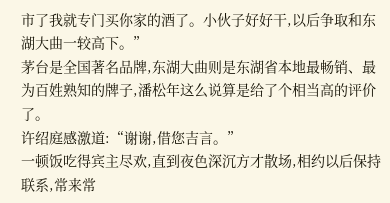市了我就专门买你家的酒了。小伙子好好干,以后争取和东湖大曲一较高下。”
茅台是全国著名品牌,东湖大曲则是东湖省本地最畅销、最为百姓熟知的牌子,潘松年这么说算是给了个相当高的评价了。
许绍庭感激道:“谢谢,借您吉言。”
一顿饭吃得宾主尽欢,直到夜色深沉方才散场,相约以后保持联系,常来常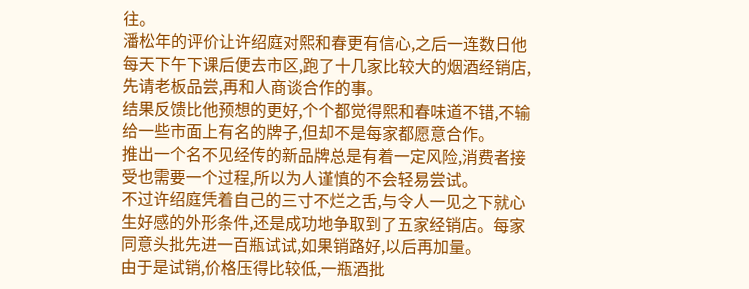往。
潘松年的评价让许绍庭对熙和春更有信心,之后一连数日他每天下午下课后便去市区,跑了十几家比较大的烟酒经销店,先请老板品尝,再和人商谈合作的事。
结果反馈比他预想的更好,个个都觉得熙和春味道不错,不输给一些市面上有名的牌子,但却不是每家都愿意合作。
推出一个名不见经传的新品牌总是有着一定风险,消费者接受也需要一个过程,所以为人谨慎的不会轻易尝试。
不过许绍庭凭着自己的三寸不烂之舌,与令人一见之下就心生好感的外形条件,还是成功地争取到了五家经销店。每家同意头批先进一百瓶试试,如果销路好,以后再加量。
由于是试销,价格压得比较低,一瓶酒批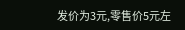发价为3元,零售价5元左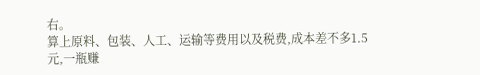右。
算上原料、包装、人工、运输等费用以及税费,成本差不多1.5元,一瓶赚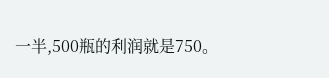一半,500瓶的利润就是750。